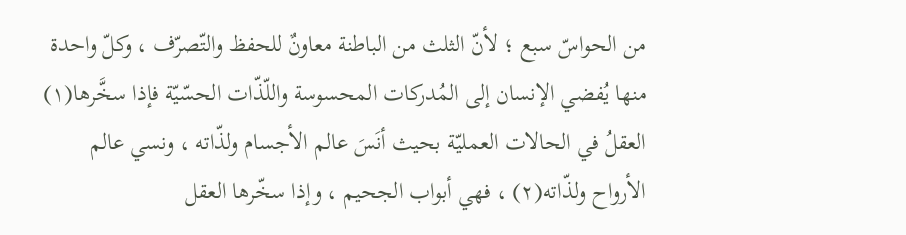من الحواسّ سبع ؛ لأنّ الثلث من الباطنة معاونٌ للحفظ والتّصرّف ، وكلّ واحدة منها يُفضي الإنسان إلى المُدركات المحسوسة واللّذّات الحسّيّة فإذا سخَّرها(١) العقلُ في الحالات العمليّة بحيث أنَسَ عالم الأجسام ولذّاته ، ونسي عالم الأرواح ولذّاته(٢) ، فهي أبواب الجحيم ، وإذا سخّرها العقل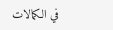في الكمالات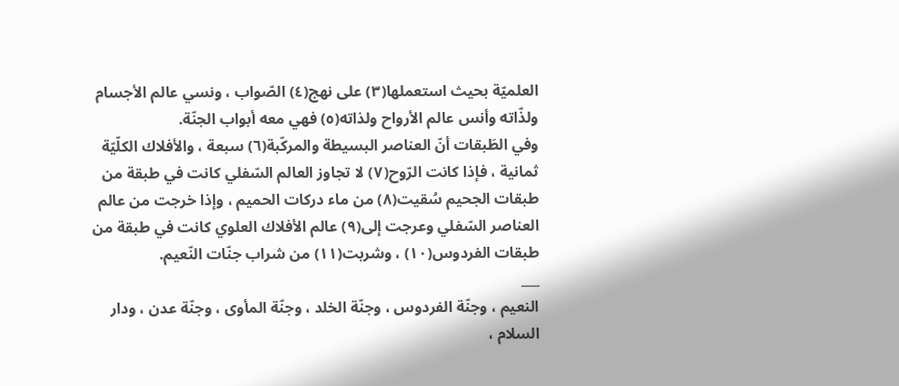العلميّة بحيث استعملها(٣) على نهج(٤) الصّواب ، ونسي عالم الأجسام ولذّاته وأنس عالم الأرواح ولذاته(٥) فهي معه أبواب الجنّة.
وفي الطَبقات أنّ العناصر البسيطة والمركّبة(٦) سبعة ، والأفلاك الكلّيّة ثمانية ، فإذا كانت الرّوح(٧) لا تجاوز العالم السّفلي كانت في طبقة من طبقات الجحيم سُقيت(٨) من ماء دركات الحميم ، وإذا خرجت من عالم العناصر السّفلي وعرجت إلى(٩) عالم الأفلاك العلوي كانت في طبقة من طبقات الفردوس(١٠) ، وشربت(١١) من شراب جنّات النّعيم.
___
النعيم ، وجنّة الفردوس ، وجنّة الخلد ، وجنّة المأوى ، وجنّة عدن ، ودار السلام ،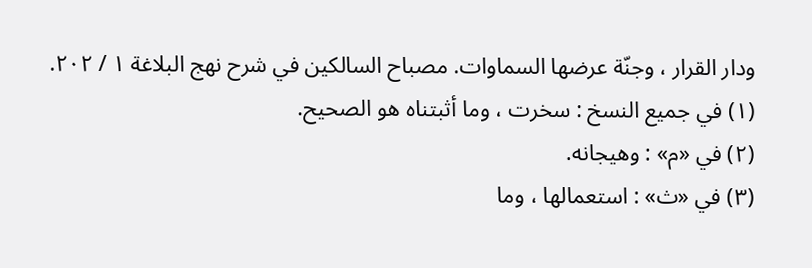ودار القرار ، وجنّة عرضها السماوات. مصباح السالكين في شرح نهج البلاغة ١ / ٢٠٢.
(١) في جميع النسخ : سخرت ، وما أثبتناه هو الصحيح.
(٢) في «م» : وهيجانه.
(٣) في «ث» : استعمالها ، وما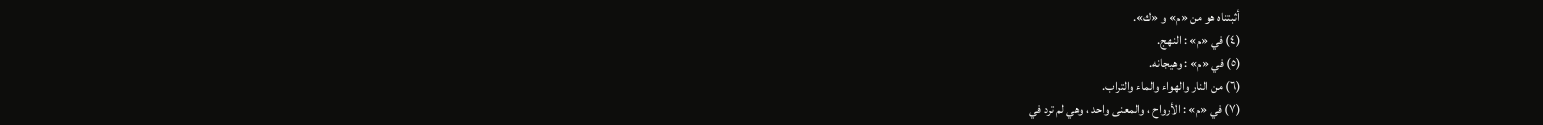أثبتناه هو من «م» و «ك».
(٤) في «م» : النهج.
(٥) في «م» : وهيجانه.
(٦) من النار والهواء والماء والتراب.
(٧) في «م» : الأرواح ، والمعنى واحد ، وهي لم ترد في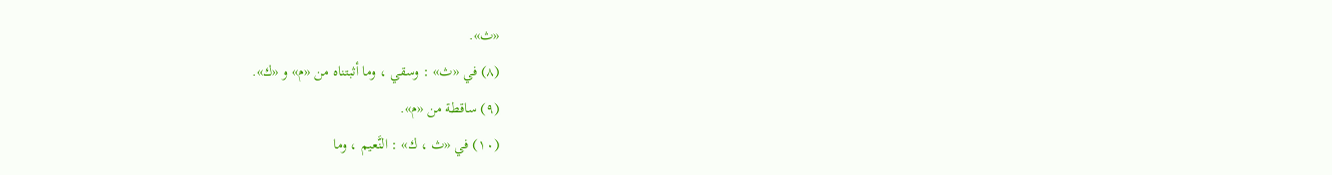«ث».
(٨) في «ث» : وسقي ، وما أثبتناه من «م» و «ك».
(٩) ساقطة من «م».
(١٠) في «ث ، ك» : النَّعيم ، وما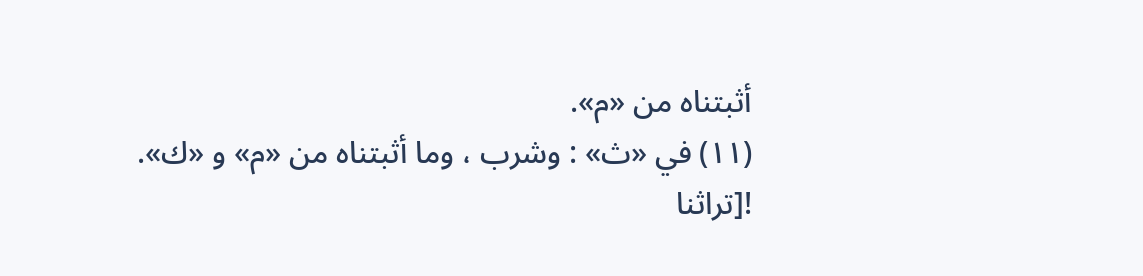أثبتناه من «م».
(١١) في «ث» : وشرب ، وما أثبتناه من «م» و «ك».
![تراثنا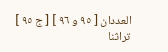العددان [ ٩٥ و ٩٦ ] [ ج ٩٥ ] تراثنا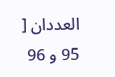العددان [ 95 و 96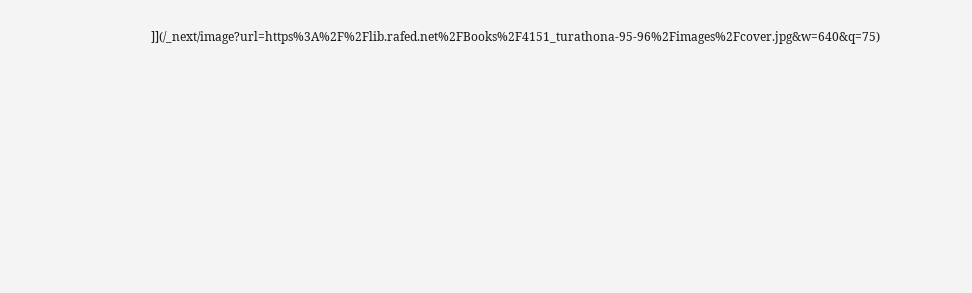]](/_next/image?url=https%3A%2F%2Flib.rafed.net%2FBooks%2F4151_turathona-95-96%2Fimages%2Fcover.jpg&w=640&q=75)